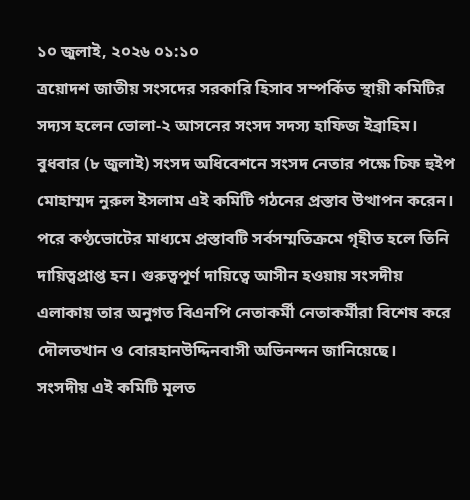১০ জুলাই, ২০২৬ ০১:১০
ত্রয়োদশ জাতীয় সংসদের সরকারি হিসাব সম্পর্কিত স্থায়ী কমিটির সদ্যস হলেন ভোলা-২ আসনের সংসদ সদস্য হাফিজ ইব্রাহিম। বুধবার (৮ জুলাই) সংসদ অধিবেশনে সংসদ নেতার পক্ষে চিফ হুইপ মোহাম্মদ নুরুল ইসলাম এই কমিটি গঠনের প্রস্তাব উত্থাপন করেন। পরে কণ্ঠভোটের মাধ্যমে প্রস্তাবটি সর্বসম্মতিক্রমে গৃহীত হলে তিনি দায়িত্বপ্রাপ্ত হন। গুরুত্বপূর্ণ দায়িত্বে আসীন হওয়ায় সংসদীয় এলাকায় তার অনুগত বিএনপি নেতাকর্মী নেতাকর্মীরা বিশেষ করে দৌলতখান ও বোরহানউদ্দিনবাসী অভিনন্দন জানিয়েছে।
সংসদীয় এই কমিটি মূলত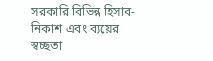সরকারি বিভিন্ন হিসাব-নিকাশ এবং ব্যয়ের স্বচ্ছতা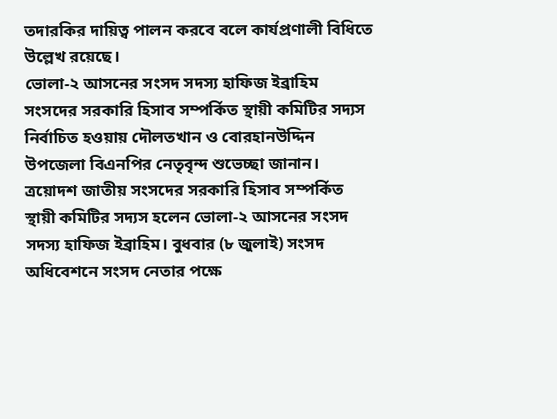তদারকির দায়িত্ব পালন করবে বলে কার্যপ্রণালী বিধিতে উল্লেখ রয়েছে।
ভোলা-২ আসনের সংসদ সদস্য হাফিজ ইব্রাহিম সংসদের সরকারি হিসাব সম্পর্কিত স্থায়ী কমিটির সদ্যস নির্বাচিত হওয়ায় দৌলতখান ও বোরহানউদ্দিন উপজেলা বিএনপির নেতৃবৃন্দ শুভেচ্ছা জানান।
ত্রয়োদশ জাতীয় সংসদের সরকারি হিসাব সম্পর্কিত স্থায়ী কমিটির সদ্যস হলেন ভোলা-২ আসনের সংসদ সদস্য হাফিজ ইব্রাহিম। বুধবার (৮ জুলাই) সংসদ অধিবেশনে সংসদ নেতার পক্ষে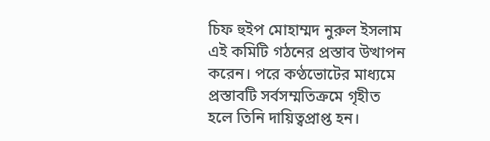চিফ হুইপ মোহাম্মদ নুরুল ইসলাম এই কমিটি গঠনের প্রস্তাব উত্থাপন করেন। পরে কণ্ঠভোটের মাধ্যমে প্রস্তাবটি সর্বসম্মতিক্রমে গৃহীত হলে তিনি দায়িত্বপ্রাপ্ত হন।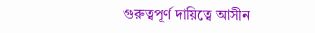গুরুত্বপূর্ণ দায়িত্বে আসীন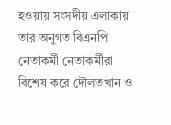হওয়ায় সংসদীয় এলাকায় তার অনুগত বিএনপি নেতাকর্মী নেতাকর্মীরা বিশেষ করে দৌলতখান ও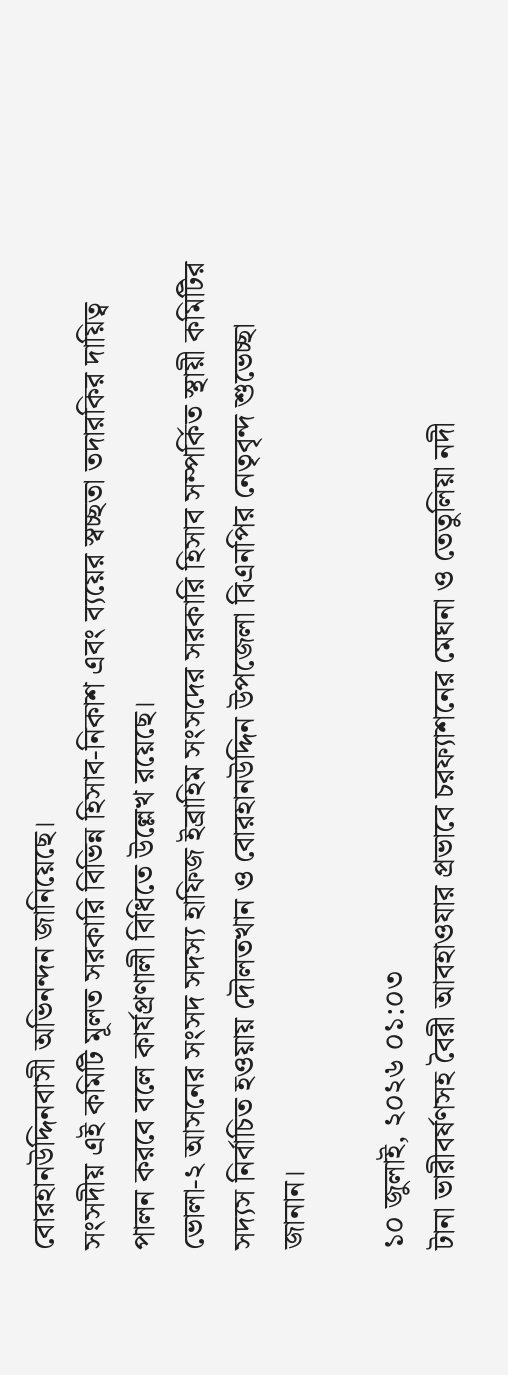বোরহানউদ্দিনবাসী অভিনন্দন জানিয়েছে।
সংসদীয় এই কমিটি মূলত সরকারি বিভিন্ন হিসাব-নিকাশ এবং ব্যয়ের স্বচ্ছতা তদারকির দায়িত্ব পালন করবে বলে কার্যপ্রণালী বিধিতে উল্লেখ রয়েছে।
ভোলা-২ আসনের সংসদ সদস্য হাফিজ ইব্রাহিম সংসদের সরকারি হিসাব সম্পর্কিত স্থায়ী কমিটির সদ্যস নির্বাচিত হওয়ায় দৌলতখান ও বোরহানউদ্দিন উপজেলা বিএনপির নেতৃবৃন্দ শুভেচ্ছা জানান।

১০ জুলাই, ২০২৬ ০১:০৩
টানা ভারীবর্ষণসহ বৈরী আবহাওযার প্রভাবে চরফ্যাশনের মেঘনা ও তেতুলিয়া নদী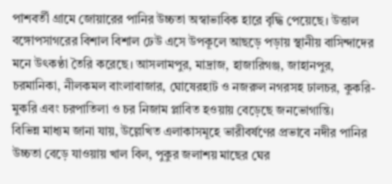পাশবর্তী গ্রামে জোয়ারের পানির উচ্চতা অস্বাভাবিক হারে বৃদ্ধি পেয়েছে। উত্তাল বঙ্গোপসাগরের বিশাল বিশাল ঢেউ এসে উপকূলে আছড়ে পড়ায় স্থানীয় বাসিন্দাদের মনে উৎকণ্ঠা তৈরি করেছে। আসলামপুর, মাদ্রাজ, হাজারিগঞ্জ, জাহানপুর, চরমানিকা, নীলকমল বাংলাবাজার, ঘোষেরহাট ও নজরুল নগরসহ ঢালচর, কুকরি-মুকরি এবং চরপাতিলা ও চর নিজাম প্লাবিত হওয়ায় বেড়েছে জনভোগান্তি।
বিভিন্ন মাধ্যম জানা যায়, উল্লেখিত এলাকাসমূহে ভারীবর্ষণের প্রভাবে নদীর পানির উচ্চতা বেড়ে যাওয়ায় খাল বিল, পুকুর জলাশয় মাছের ঘের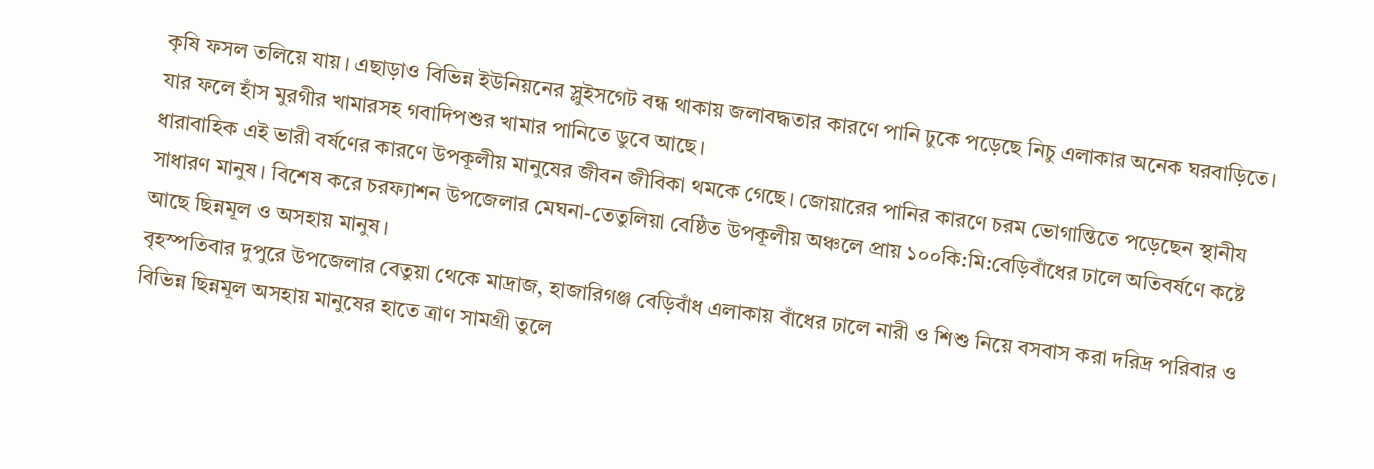কৃষি ফসল তলিয়ে যায়। এছাড়াও বিভিন্ন ইউনিয়নের স্লুইসগেট বন্ধ থাকায় জলাবদ্ধতার কারণে পানি ঢুকে পড়েছে নিচু এলাকার অনেক ঘরবাড়িতে। যার ফলে হাঁস মুরগীর খামারসহ গবাদিপশুর খামার পানিতে ডুবে আছে।
ধারাবাহিক এই ভারী বর্ষণের কারণে উপকূলীয় মানুষের জীবন জীবিকা থমকে গেছে। জোয়ারের পানির কারণে চরম ভোগান্তিতে পড়েছেন স্থানীয সাধারণ মানুষ। বিশেষ করে চরফ্যাশন উপজেলার মেঘনা-তেতুলিয়া বেষ্ঠিত উপকূলীয় অঞ্চলে প্রায় ১০০কি:মি:বেড়িবাঁধের ঢালে অতিবর্ষণে কষ্টে আছে ছিন্নমূল ও অসহায় মানুষ।
বৃহস্পতিবার দুপুরে উপজেলার বেতুয়া থেকে মাদ্রাজ, হাজারিগঞ্জ বেড়িবাঁধ এলাকায় বাঁধের ঢালে নারী ও শিশু নিয়ে বসবাস করা দরিদ্র পরিবার ও বিভিন্ন ছিন্নমূল অসহায় মানুষের হাতে ত্রাণ সামগ্রী তুলে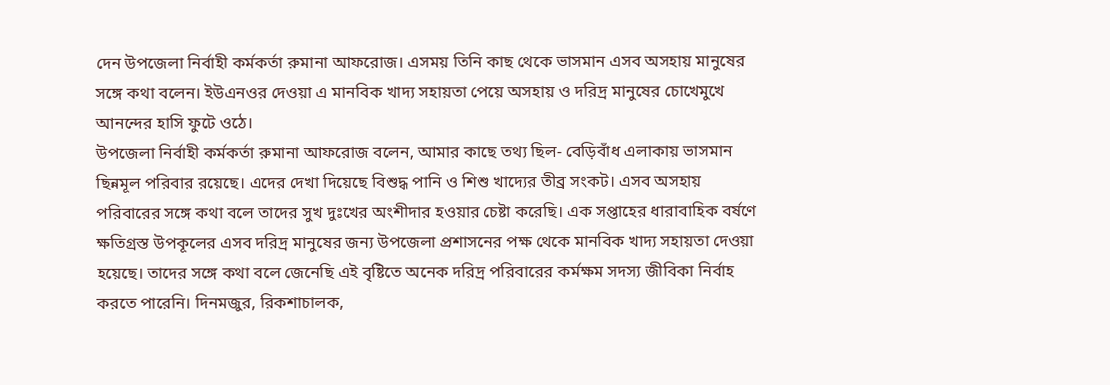দেন উপজেলা নির্বাহী কর্মকর্তা রুমানা আফরোজ। এসময় তিনি কাছ থেকে ভাসমান এসব অসহায় মানুষের সঙ্গে কথা বলেন। ইউএনওর দেওয়া এ মানবিক খাদ্য সহায়তা পেয়ে অসহায় ও দরিদ্র মানুষের চোখেমুখে আনন্দের হাসি ফুটে ওঠে।
উপজেলা নির্বাহী কর্মকর্তা রুমানা আফরোজ বলেন, আমার কাছে তথ্য ছিল- বেড়িবাঁধ এলাকায় ভাসমান ছিন্নমূল পরিবার রয়েছে। এদের দেখা দিয়েছে বিশুদ্ধ পানি ও শিশু খাদ্যের তীব্র সংকট। এসব অসহায় পরিবারের সঙ্গে কথা বলে তাদের সুখ দুঃখের অংশীদার হওয়ার চেষ্টা করেছি। এক সপ্তাহের ধারাবাহিক বর্ষণে ক্ষতিগ্রস্ত উপকূলের এসব দরিদ্র মানুষের জন্য উপজেলা প্রশাসনের পক্ষ থেকে মানবিক খাদ্য সহায়তা দেওয়া হয়েছে। তাদের সঙ্গে কথা বলে জেনেছি এই বৃষ্টিতে অনেক দরিদ্র পরিবারের কর্মক্ষম সদস্য জীবিকা নির্বাহ করতে পারেনি। দিনমজুর, রিকশাচালক,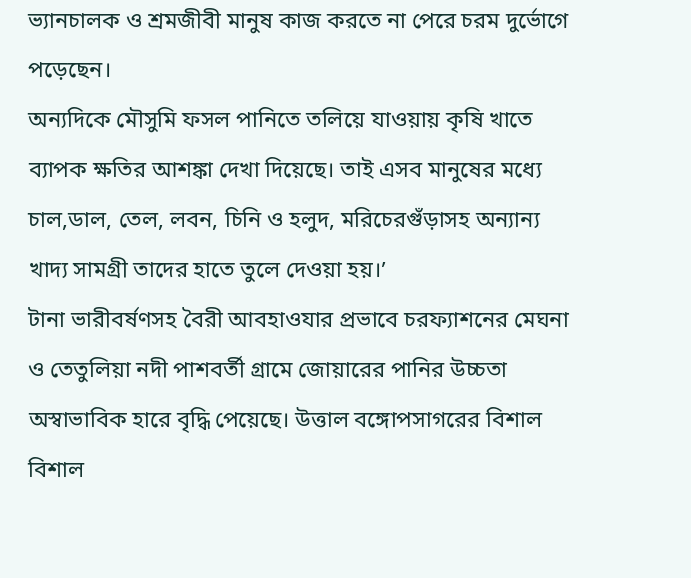ভ্যানচালক ও শ্রমজীবী মানুষ কাজ করতে না পেরে চরম দুর্ভোগে পড়েছেন।
অন্যদিকে মৌসুমি ফসল পানিতে তলিয়ে যাওয়ায় কৃষি খাতে ব্যাপক ক্ষতির আশঙ্কা দেখা দিয়েছে। তাই এসব মানুষের মধ্যে চাল,ডাল, তেল, লবন, চিনি ও হলুদ, মরিচেরগুঁড়াসহ অন্যান্য খাদ্য সামগ্রী তাদের হাতে তুলে দেওয়া হয়।’
টানা ভারীবর্ষণসহ বৈরী আবহাওযার প্রভাবে চরফ্যাশনের মেঘনা ও তেতুলিয়া নদী পাশবর্তী গ্রামে জোয়ারের পানির উচ্চতা অস্বাভাবিক হারে বৃদ্ধি পেয়েছে। উত্তাল বঙ্গোপসাগরের বিশাল বিশাল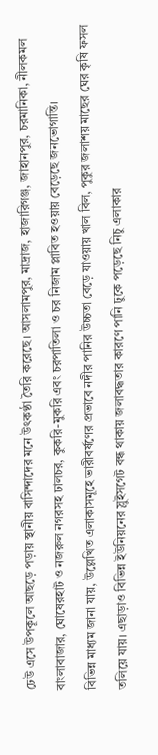ঢেউ এসে উপকূলে আছড়ে পড়ায় স্থানীয় বাসিন্দাদের মনে উৎকণ্ঠা তৈরি করেছে। আসলামপুর, মাদ্রাজ, হাজারিগঞ্জ, জাহানপুর, চরমানিকা, নীলকমল বাংলাবাজার, ঘোষেরহাট ও নজরুল নগরসহ ঢালচর, কুকরি-মুকরি এবং চরপাতিলা ও চর নিজাম প্লাবিত হওয়ায় বেড়েছে জনভোগান্তি।
বিভিন্ন মাধ্যম জানা যায়, উল্লেখিত এলাকাসমূহে ভারীবর্ষণের প্রভাবে নদীর পানির উচ্চতা বেড়ে যাওয়ায় খাল বিল, পুকুর জলাশয় মাছের ঘের কৃষি ফসল তলিয়ে যায়। এছাড়াও বিভিন্ন ইউনিয়নের স্লুইসগেট বন্ধ থাকায় জলাবদ্ধতার কারণে পানি ঢুকে পড়েছে নিচু এলাকার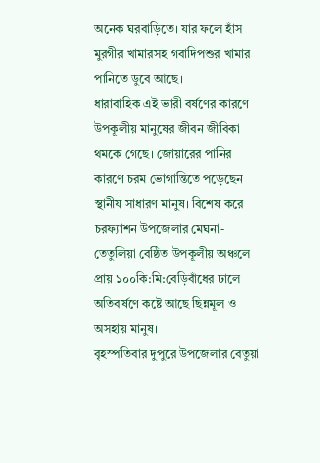অনেক ঘরবাড়িতে। যার ফলে হাঁস মুরগীর খামারসহ গবাদিপশুর খামার পানিতে ডুবে আছে।
ধারাবাহিক এই ভারী বর্ষণের কারণে উপকূলীয় মানুষের জীবন জীবিকা থমকে গেছে। জোয়ারের পানির কারণে চরম ভোগান্তিতে পড়েছেন স্থানীয সাধারণ মানুষ। বিশেষ করে চরফ্যাশন উপজেলার মেঘনা-তেতুলিয়া বেষ্ঠিত উপকূলীয় অঞ্চলে প্রায় ১০০কি:মি:বেড়িবাঁধের ঢালে অতিবর্ষণে কষ্টে আছে ছিন্নমূল ও অসহায় মানুষ।
বৃহস্পতিবার দুপুরে উপজেলার বেতুয়া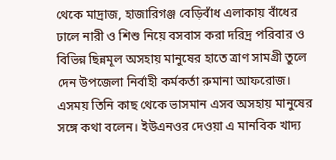থেকে মাদ্রাজ, হাজারিগঞ্জ বেড়িবাঁধ এলাকায় বাঁধের ঢালে নারী ও শিশু নিয়ে বসবাস করা দরিদ্র পরিবার ও বিভিন্ন ছিন্নমূল অসহায় মানুষের হাতে ত্রাণ সামগ্রী তুলে দেন উপজেলা নির্বাহী কর্মকর্তা রুমানা আফরোজ। এসময় তিনি কাছ থেকে ভাসমান এসব অসহায় মানুষের সঙ্গে কথা বলেন। ইউএনওর দেওয়া এ মানবিক খাদ্য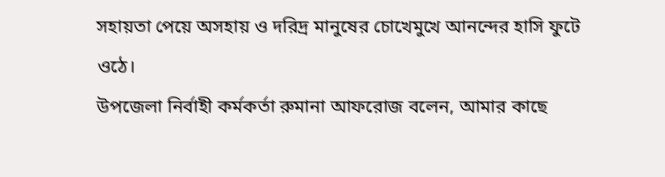সহায়তা পেয়ে অসহায় ও দরিদ্র মানুষের চোখেমুখে আনন্দের হাসি ফুটে ওঠে।
উপজেলা নির্বাহী কর্মকর্তা রুমানা আফরোজ বলেন, আমার কাছে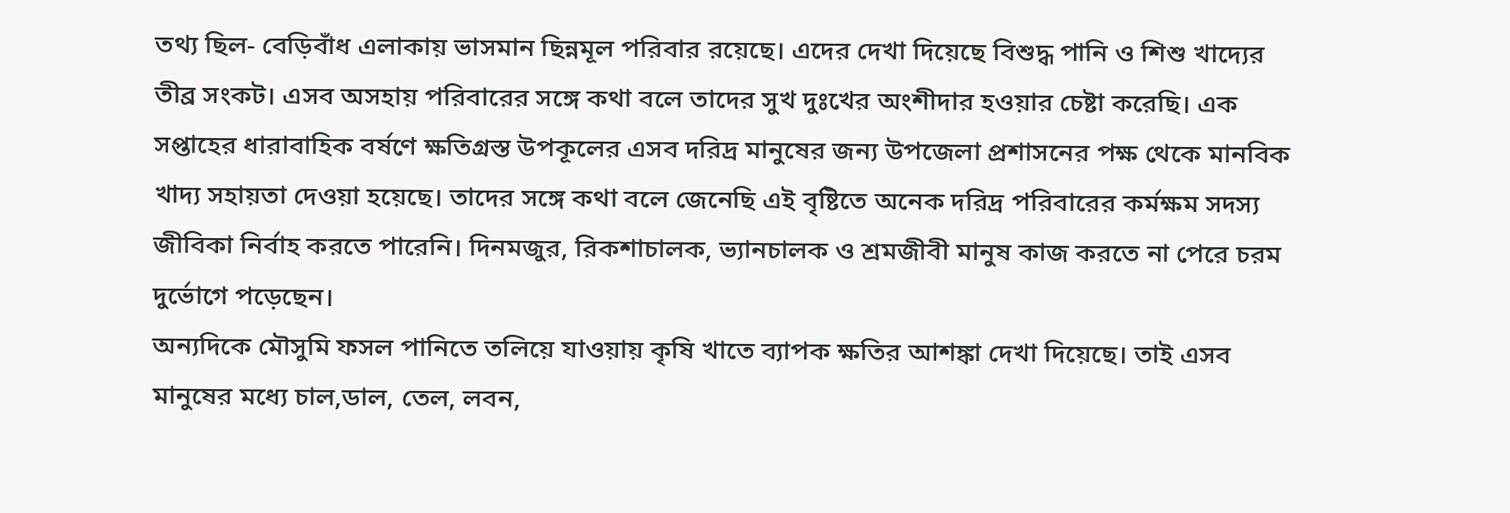তথ্য ছিল- বেড়িবাঁধ এলাকায় ভাসমান ছিন্নমূল পরিবার রয়েছে। এদের দেখা দিয়েছে বিশুদ্ধ পানি ও শিশু খাদ্যের তীব্র সংকট। এসব অসহায় পরিবারের সঙ্গে কথা বলে তাদের সুখ দুঃখের অংশীদার হওয়ার চেষ্টা করেছি। এক সপ্তাহের ধারাবাহিক বর্ষণে ক্ষতিগ্রস্ত উপকূলের এসব দরিদ্র মানুষের জন্য উপজেলা প্রশাসনের পক্ষ থেকে মানবিক খাদ্য সহায়তা দেওয়া হয়েছে। তাদের সঙ্গে কথা বলে জেনেছি এই বৃষ্টিতে অনেক দরিদ্র পরিবারের কর্মক্ষম সদস্য জীবিকা নির্বাহ করতে পারেনি। দিনমজুর, রিকশাচালক, ভ্যানচালক ও শ্রমজীবী মানুষ কাজ করতে না পেরে চরম দুর্ভোগে পড়েছেন।
অন্যদিকে মৌসুমি ফসল পানিতে তলিয়ে যাওয়ায় কৃষি খাতে ব্যাপক ক্ষতির আশঙ্কা দেখা দিয়েছে। তাই এসব মানুষের মধ্যে চাল,ডাল, তেল, লবন,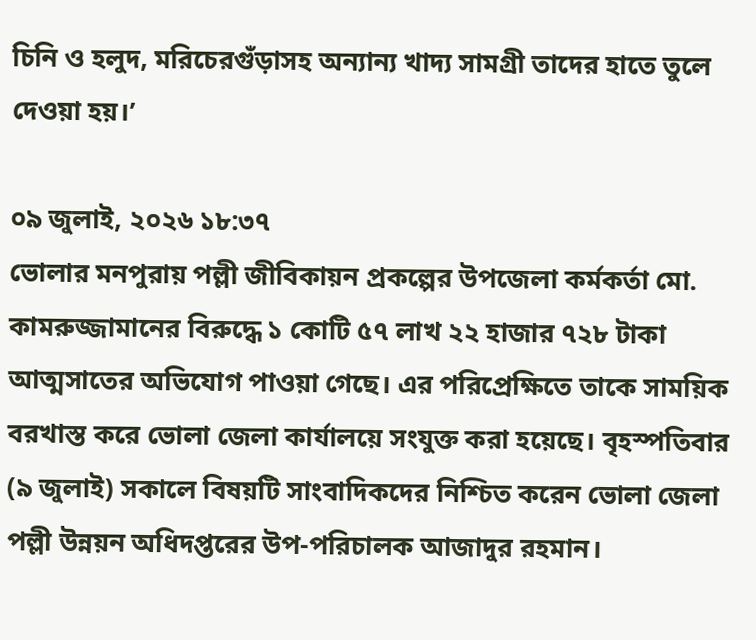চিনি ও হলুদ, মরিচেরগুঁড়াসহ অন্যান্য খাদ্য সামগ্রী তাদের হাতে তুলে দেওয়া হয়।’

০৯ জুলাই, ২০২৬ ১৮:৩৭
ভোলার মনপুরায় পল্লী জীবিকায়ন প্রকল্পের উপজেলা কর্মকর্তা মো. কামরুজ্জামানের বিরুদ্ধে ১ কোটি ৫৭ লাখ ২২ হাজার ৭২৮ টাকা আত্মসাতের অভিযোগ পাওয়া গেছে। এর পরিপ্রেক্ষিতে তাকে সাময়িক বরখাস্ত করে ভোলা জেলা কার্যালয়ে সংযুক্ত করা হয়েছে। বৃহস্পতিবার (৯ জুলাই) সকালে বিষয়টি সাংবাদিকদের নিশ্চিত করেন ভোলা জেলা পল্লী উন্নয়ন অধিদপ্তরের উপ-পরিচালক আজাদুর রহমান।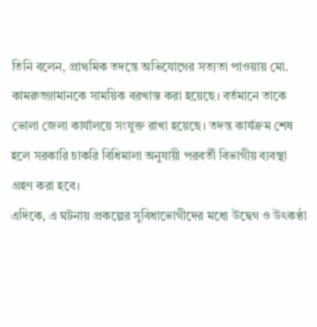তিনি বলেন, প্রাথমিক তদন্তে অভিযোগের সত্যতা পাওয়ায় মো. কামরুজ্জামানকে সাময়িক বরখাস্ত করা হয়েছে। বর্তমানে তাকে ভোলা জেলা কার্যালয়ে সংযুক্ত রাখা হয়েছে। তদন্ত কার্যক্রম শেষ হলে সরকারি চাকরি বিধিমালা অনুযায়ী পরবর্তী বিভাগীয় ব্যবস্থা গ্রহণ করা হবে।
এদিকে, এ ঘটনায় প্রকল্পের সুবিধাভোগীদের মধ্যে উদ্বেগ ও উৎকণ্ঠা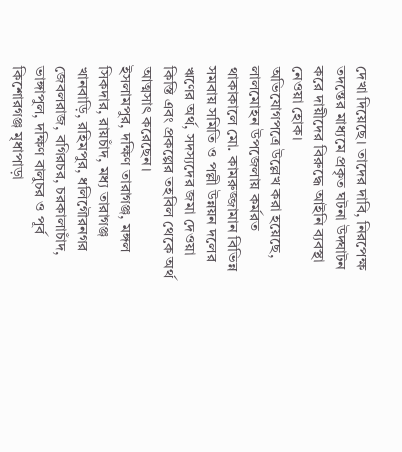দেখা দিয়েছে। তাদের দাবি, নিরপেক্ষ তদন্তের মাধ্যমে প্রকৃত ঘটনা উদ্ঘাটন করে দায়ীদের বিরুদ্ধে আইনি ব্যবস্থা নেওয়া হোক।
অভিযোগপত্রে উল্লেখ করা হয়েছে, লালমোহন উপজেলায় কর্মরত থাকাকালে মো. কামরুজ্জামান বিভিন্ন সমবায় সমিতি ও পল্লী উন্নয়ন দলের ঋণের অর্থ, সদস্যদের জমা দেওয়া কিস্তি এবং প্রকল্পের তহবিল থেকে অর্থ আত্মসাৎ করেছেন।
ইসলামপুর, দক্ষিণ তারাগঞ্জ, মঙ্গল সিকদার, রায়চাঁদ, মধ্য তারাগঞ্জ খানবাড়ি, রহিমপুর, ধলিগৌরনগর জেবলরাজ, বগিরচর, চরকালাচাঁদ, ভাঙ্গাপুল, দক্ষিণ বালুচর ও পূর্ব কিশোরগঞ্জ মৃধাপাড়া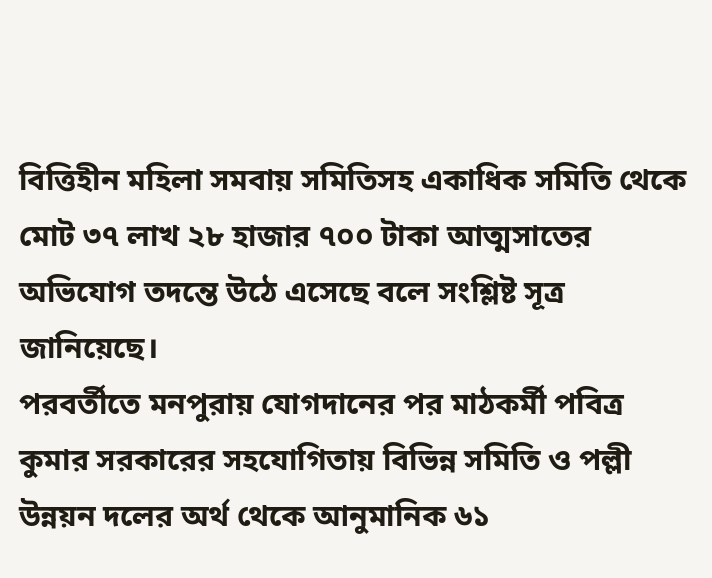বিত্তিহীন মহিলা সমবায় সমিতিসহ একাধিক সমিতি থেকে মোট ৩৭ লাখ ২৮ হাজার ৭০০ টাকা আত্মসাতের অভিযোগ তদন্তে উঠে এসেছে বলে সংশ্লিষ্ট সূত্র জানিয়েছে।
পরবর্তীতে মনপুরায় যোগদানের পর মাঠকর্মী পবিত্র কুমার সরকারের সহযোগিতায় বিভিন্ন সমিতি ও পল্লী উন্নয়ন দলের অর্থ থেকে আনুমানিক ৬১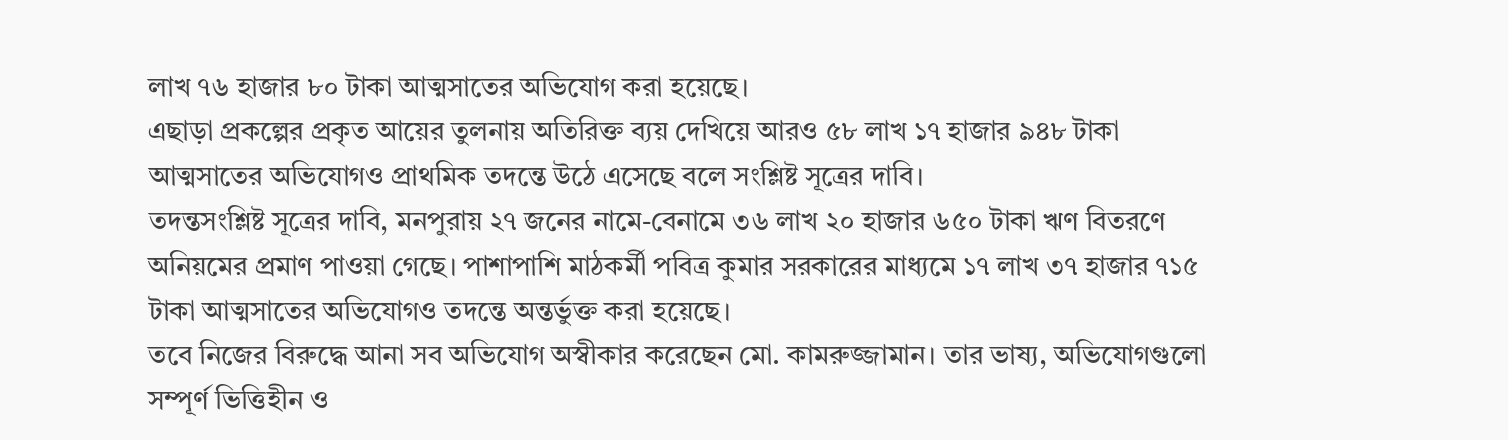লাখ ৭৬ হাজার ৮০ টাকা আত্মসাতের অভিযোগ করা হয়েছে।
এছাড়া প্রকল্পের প্রকৃত আয়ের তুলনায় অতিরিক্ত ব্যয় দেখিয়ে আরও ৫৮ লাখ ১৭ হাজার ৯৪৮ টাকা আত্মসাতের অভিযোগও প্রাথমিক তদন্তে উঠে এসেছে বলে সংশ্লিষ্ট সূত্রের দাবি।
তদন্তসংশ্লিষ্ট সূত্রের দাবি, মনপুরায় ২৭ জনের নামে-বেনামে ৩৬ লাখ ২০ হাজার ৬৫০ টাকা ঋণ বিতরণে অনিয়মের প্রমাণ পাওয়া গেছে। পাশাপাশি মাঠকর্মী পবিত্র কুমার সরকারের মাধ্যমে ১৭ লাখ ৩৭ হাজার ৭১৫ টাকা আত্মসাতের অভিযোগও তদন্তে অন্তর্ভুক্ত করা হয়েছে।
তবে নিজের বিরুদ্ধে আনা সব অভিযোগ অস্বীকার করেছেন মো. কামরুজ্জামান। তার ভাষ্য, অভিযোগগুলো সম্পূর্ণ ভিত্তিহীন ও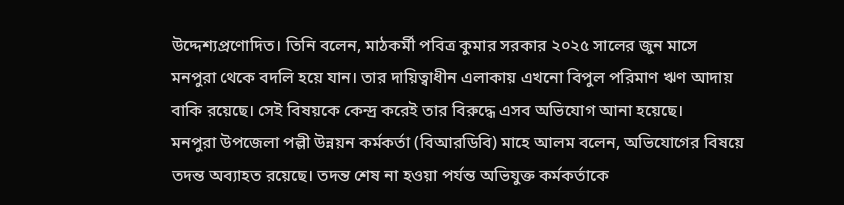উদ্দেশ্যপ্রণোদিত। তিনি বলেন, মাঠকর্মী পবিত্র কুমার সরকার ২০২৫ সালের জুন মাসে মনপুরা থেকে বদলি হয়ে যান। তার দায়িত্বাধীন এলাকায় এখনো বিপুল পরিমাণ ঋণ আদায় বাকি রয়েছে। সেই বিষয়কে কেন্দ্র করেই তার বিরুদ্ধে এসব অভিযোগ আনা হয়েছে।
মনপুরা উপজেলা পল্লী উন্নয়ন কর্মকর্তা (বিআরডিবি) মাহে আলম বলেন, অভিযোগের বিষয়ে তদন্ত অব্যাহত রয়েছে। তদন্ত শেষ না হওয়া পর্যন্ত অভিযুক্ত কর্মকর্তাকে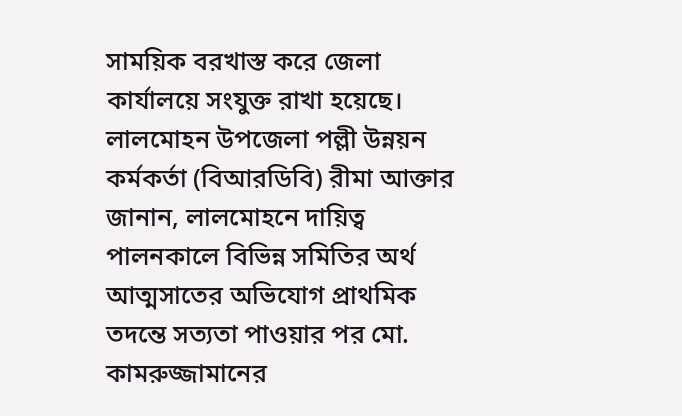সাময়িক বরখাস্ত করে জেলা কার্যালয়ে সংযুক্ত রাখা হয়েছে।
লালমোহন উপজেলা পল্লী উন্নয়ন কর্মকর্তা (বিআরডিবি) রীমা আক্তার জানান, লালমোহনে দায়িত্ব পালনকালে বিভিন্ন সমিতির অর্থ আত্মসাতের অভিযোগ প্রাথমিক তদন্তে সত্যতা পাওয়ার পর মো. কামরুজ্জামানের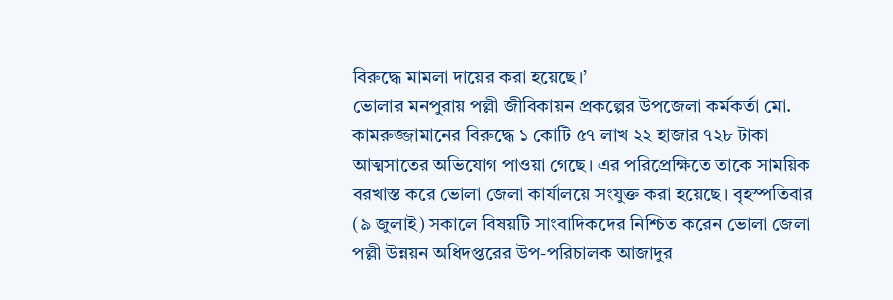বিরুদ্ধে মামলা দায়ের করা হয়েছে।’
ভোলার মনপুরায় পল্লী জীবিকায়ন প্রকল্পের উপজেলা কর্মকর্তা মো. কামরুজ্জামানের বিরুদ্ধে ১ কোটি ৫৭ লাখ ২২ হাজার ৭২৮ টাকা আত্মসাতের অভিযোগ পাওয়া গেছে। এর পরিপ্রেক্ষিতে তাকে সাময়িক বরখাস্ত করে ভোলা জেলা কার্যালয়ে সংযুক্ত করা হয়েছে। বৃহস্পতিবার (৯ জুলাই) সকালে বিষয়টি সাংবাদিকদের নিশ্চিত করেন ভোলা জেলা পল্লী উন্নয়ন অধিদপ্তরের উপ-পরিচালক আজাদুর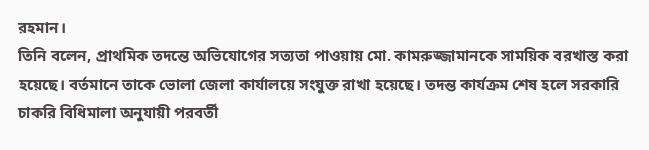রহমান।
তিনি বলেন, প্রাথমিক তদন্তে অভিযোগের সত্যতা পাওয়ায় মো. কামরুজ্জামানকে সাময়িক বরখাস্ত করা হয়েছে। বর্তমানে তাকে ভোলা জেলা কার্যালয়ে সংযুক্ত রাখা হয়েছে। তদন্ত কার্যক্রম শেষ হলে সরকারি চাকরি বিধিমালা অনুযায়ী পরবর্তী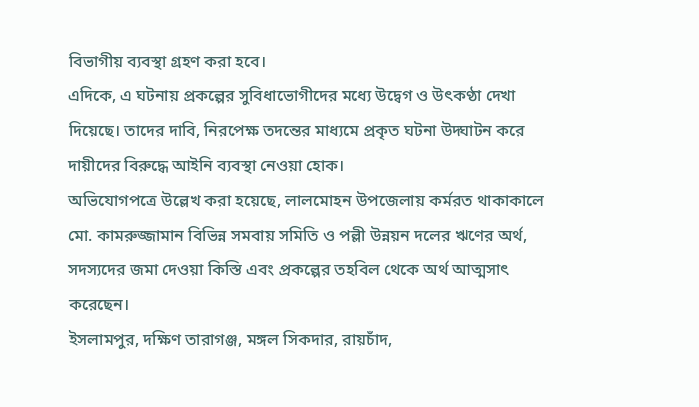বিভাগীয় ব্যবস্থা গ্রহণ করা হবে।
এদিকে, এ ঘটনায় প্রকল্পের সুবিধাভোগীদের মধ্যে উদ্বেগ ও উৎকণ্ঠা দেখা দিয়েছে। তাদের দাবি, নিরপেক্ষ তদন্তের মাধ্যমে প্রকৃত ঘটনা উদ্ঘাটন করে দায়ীদের বিরুদ্ধে আইনি ব্যবস্থা নেওয়া হোক।
অভিযোগপত্রে উল্লেখ করা হয়েছে, লালমোহন উপজেলায় কর্মরত থাকাকালে মো. কামরুজ্জামান বিভিন্ন সমবায় সমিতি ও পল্লী উন্নয়ন দলের ঋণের অর্থ, সদস্যদের জমা দেওয়া কিস্তি এবং প্রকল্পের তহবিল থেকে অর্থ আত্মসাৎ করেছেন।
ইসলামপুর, দক্ষিণ তারাগঞ্জ, মঙ্গল সিকদার, রায়চাঁদ,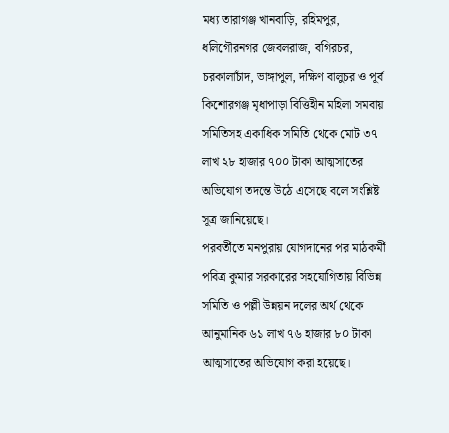মধ্য তারাগঞ্জ খানবাড়ি, রহিমপুর, ধলিগৌরনগর জেবলরাজ, বগিরচর, চরকালাচাঁদ, ভাঙ্গাপুল, দক্ষিণ বালুচর ও পূর্ব কিশোরগঞ্জ মৃধাপাড়া বিত্তিহীন মহিলা সমবায় সমিতিসহ একাধিক সমিতি থেকে মোট ৩৭ লাখ ২৮ হাজার ৭০০ টাকা আত্মসাতের অভিযোগ তদন্তে উঠে এসেছে বলে সংশ্লিষ্ট সূত্র জানিয়েছে।
পরবর্তীতে মনপুরায় যোগদানের পর মাঠকর্মী পবিত্র কুমার সরকারের সহযোগিতায় বিভিন্ন সমিতি ও পল্লী উন্নয়ন দলের অর্থ থেকে আনুমানিক ৬১ লাখ ৭৬ হাজার ৮০ টাকা আত্মসাতের অভিযোগ করা হয়েছে।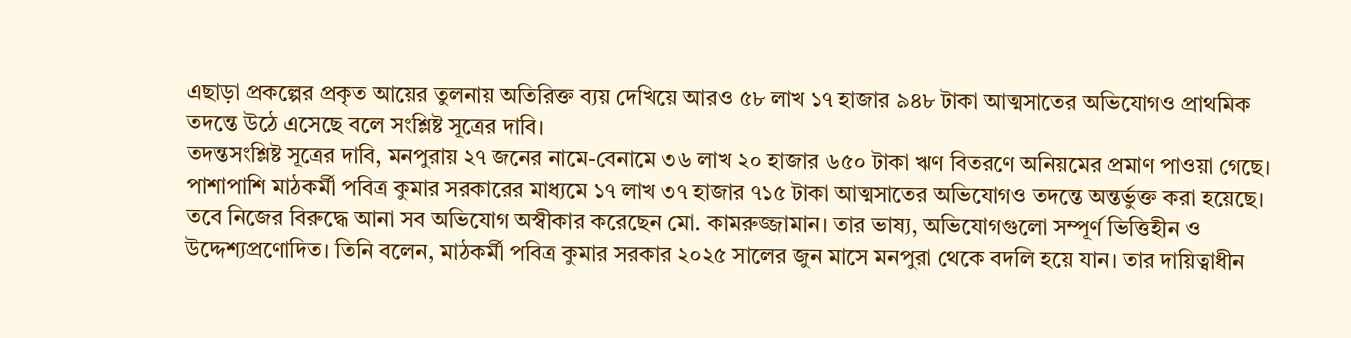এছাড়া প্রকল্পের প্রকৃত আয়ের তুলনায় অতিরিক্ত ব্যয় দেখিয়ে আরও ৫৮ লাখ ১৭ হাজার ৯৪৮ টাকা আত্মসাতের অভিযোগও প্রাথমিক তদন্তে উঠে এসেছে বলে সংশ্লিষ্ট সূত্রের দাবি।
তদন্তসংশ্লিষ্ট সূত্রের দাবি, মনপুরায় ২৭ জনের নামে-বেনামে ৩৬ লাখ ২০ হাজার ৬৫০ টাকা ঋণ বিতরণে অনিয়মের প্রমাণ পাওয়া গেছে। পাশাপাশি মাঠকর্মী পবিত্র কুমার সরকারের মাধ্যমে ১৭ লাখ ৩৭ হাজার ৭১৫ টাকা আত্মসাতের অভিযোগও তদন্তে অন্তর্ভুক্ত করা হয়েছে।
তবে নিজের বিরুদ্ধে আনা সব অভিযোগ অস্বীকার করেছেন মো. কামরুজ্জামান। তার ভাষ্য, অভিযোগগুলো সম্পূর্ণ ভিত্তিহীন ও উদ্দেশ্যপ্রণোদিত। তিনি বলেন, মাঠকর্মী পবিত্র কুমার সরকার ২০২৫ সালের জুন মাসে মনপুরা থেকে বদলি হয়ে যান। তার দায়িত্বাধীন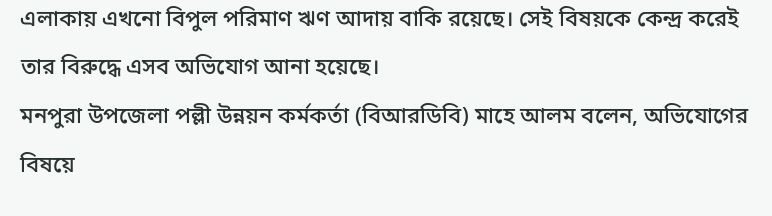এলাকায় এখনো বিপুল পরিমাণ ঋণ আদায় বাকি রয়েছে। সেই বিষয়কে কেন্দ্র করেই তার বিরুদ্ধে এসব অভিযোগ আনা হয়েছে।
মনপুরা উপজেলা পল্লী উন্নয়ন কর্মকর্তা (বিআরডিবি) মাহে আলম বলেন, অভিযোগের বিষয়ে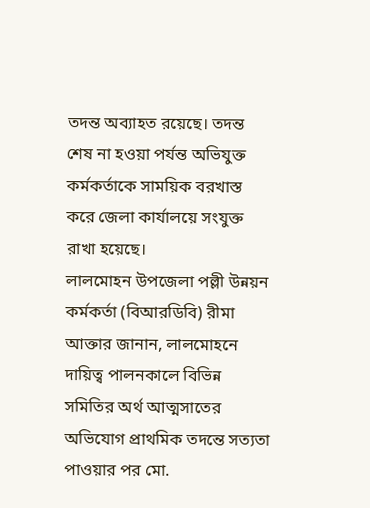তদন্ত অব্যাহত রয়েছে। তদন্ত শেষ না হওয়া পর্যন্ত অভিযুক্ত কর্মকর্তাকে সাময়িক বরখাস্ত করে জেলা কার্যালয়ে সংযুক্ত রাখা হয়েছে।
লালমোহন উপজেলা পল্লী উন্নয়ন কর্মকর্তা (বিআরডিবি) রীমা আক্তার জানান, লালমোহনে দায়িত্ব পালনকালে বিভিন্ন সমিতির অর্থ আত্মসাতের অভিযোগ প্রাথমিক তদন্তে সত্যতা পাওয়ার পর মো.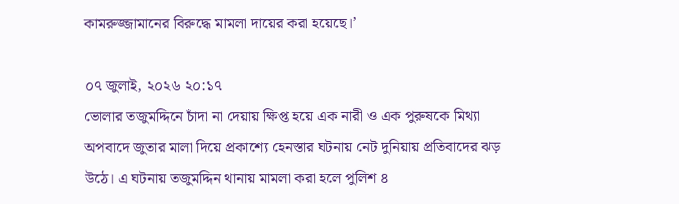কামরুজ্জামানের বিরুদ্ধে মামলা দায়ের করা হয়েছে।’

০৭ জুলাই, ২০২৬ ২০:১৭
ভোলার তজুমদ্দিনে চাঁদা না দেয়ায় ক্ষিপ্ত হয়ে এক নারী ও এক পুরুষকে মিথ্যা অপবাদে জুতার মালা দিয়ে প্রকাশ্যে হেনস্তার ঘটনায় নেট দুনিয়ায় প্রতিবাদের ঝড় উঠে। এ ঘটনায় তজুমদ্দিন থানায় মামলা করা হলে পুলিশ ৪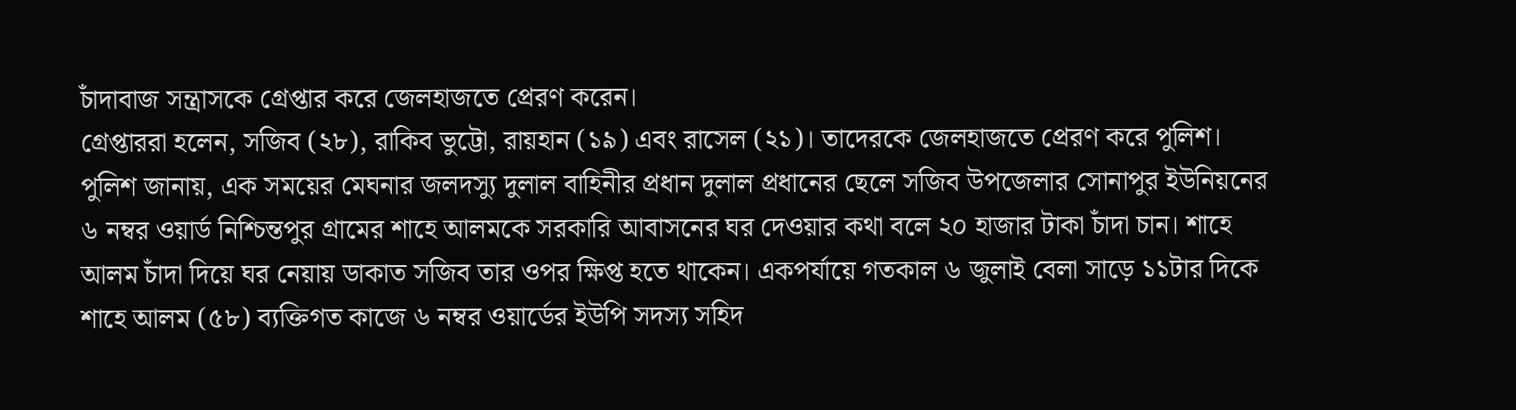চাঁদাবাজ সন্ত্রাসকে গ্রেপ্তার করে জেলহাজতে প্রেরণ করেন।
গ্রেপ্তাররা হলেন, সজিব (২৮), রাকিব ভুট্টো, রায়হান (১৯) এবং রাসেল (২১)। তাদেরকে জেলহাজতে প্রেরণ করে পুলিশ।
পুলিশ জানায়, এক সময়ের মেঘনার জলদস্যু দুলাল বাহিনীর প্রধান দুলাল প্রধানের ছেলে সজিব উপজেলার সোনাপুর ইউনিয়নের ৬ নম্বর ওয়ার্ড নিশ্চিন্তপুর গ্রামের শাহে আলমকে সরকারি আবাসনের ঘর দেওয়ার কথা বলে ২০ হাজার টাকা চাঁদা চান। শাহে আলম চাঁদা দিয়ে ঘর নেয়ায় ডাকাত সজিব তার ওপর ক্ষিপ্ত হতে থাকেন। একপর্যায়ে গতকাল ৬ জুলাই বেলা সাড়ে ১১টার দিকে শাহে আলম (৫৮) ব্যক্তিগত কাজে ৬ নম্বর ওয়ার্ডের ইউপি সদস্য সহিদ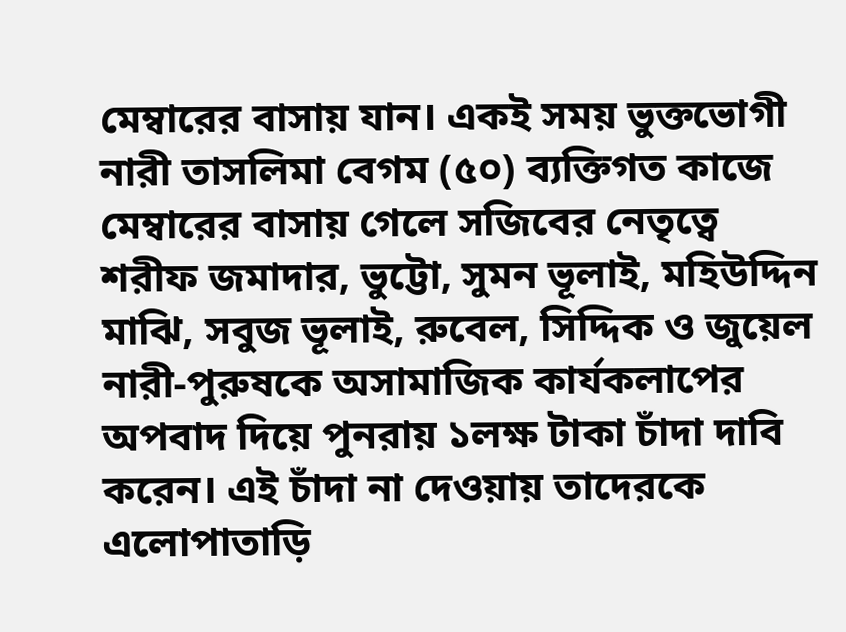মেম্বারের বাসায় যান। একই সময় ভুক্তভোগী নারী তাসলিমা বেগম (৫০) ব্যক্তিগত কাজে মেম্বারের বাসায় গেলে সজিবের নেতৃত্বে শরীফ জমাদার, ভুট্টো, সুমন ভূলাই, মহিউদ্দিন মাঝি, সবুজ ভূলাই, রুবেল, সিদ্দিক ও জুয়েল নারী-পুরুষকে অসামাজিক কার্যকলাপের অপবাদ দিয়ে পুনরায় ১লক্ষ টাকা চাঁদা দাবি করেন। এই চাঁদা না দেওয়ায় তাদেরকে এলোপাতাড়ি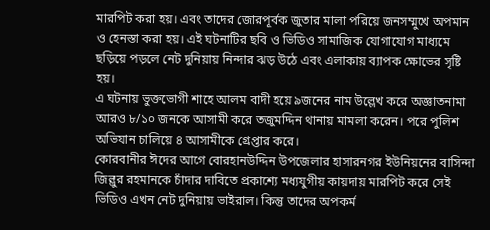মারপিট করা হয়। এবং তাদের জোরপূর্বক জুতার মালা পরিয়ে জনসম্মুখে অপমান ও হেনস্তা করা হয়। এই ঘটনাটির ছবি ও ভিডিও সামাজিক যোগাযোগ মাধ্যমে ছড়িয়ে পড়লে নেট দুনিয়ায় নিন্দার ঝড় উঠে এবং এলাকায় ব্যাপক ক্ষোভের সৃষ্টি হয়।
এ ঘটনায় ভুক্তভোগী শাহে আলম বাদী হয়ে ৯জনের নাম উল্লেখ করে অজ্ঞাতনামা আরও ৮/১০ জনকে আসামী করে তজুমদ্দিন থানায় মামলা করেন। পরে পুলিশ অভিযান চালিয়ে ৪ আসামীকে গ্রেপ্তার করে।
কোরবানীর ঈদের আগে বোরহানউদ্দিন উপজেলার হাসারনগর ইউনিয়নের বাসিন্দা জিল্লুর রহমানকে চাঁদার দাবিতে প্রকাশ্যে মধ্যযুগীয় কায়দায় মারপিট করে সেই ভিডিও এখন নেট দুনিয়ায় ভাইরাল। কিন্তু তাদের অপকর্ম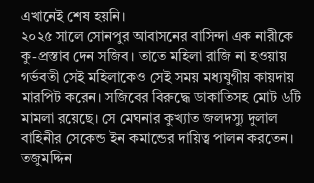এখানেই শেষ হয়নি।
২০২৫ সালে সোনপুর আবাসনের বাসিন্দা এক নারীকে কু-প্রস্তাব দেন সজিব। তাতে মহিলা রাজি না হওয়ায় গর্ভবতী সেই মহিলাকেও সেই সময় মধ্যযুগীয় কায়দায় মারপিট করেন। সজিবের বিরুদ্ধে ডাকাতিসহ মোট ৬টি মামলা রয়েছে। সে মেঘনার কুখ্যাত জলদস্যু দুলাল বাহিনীর সেকেন্ড ইন কমান্ডের দায়িত্ব পালন করতেন।
তজুমদ্দিন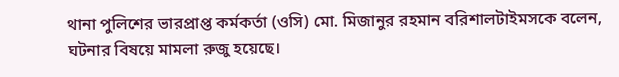থানা পুলিশের ভারপ্রাপ্ত কর্মকর্তা (ওসি) মো. মিজানুর রহমান বরিশালটাইমসকে বলেন, ঘটনার বিষয়ে মামলা রুজু হয়েছে।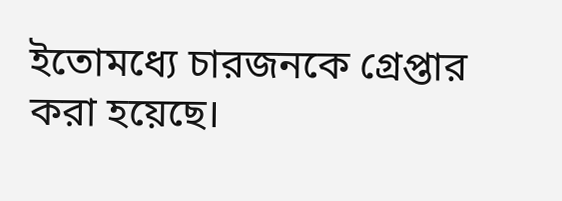ইতোমধ্যে চারজনকে গ্রেপ্তার করা হয়েছে।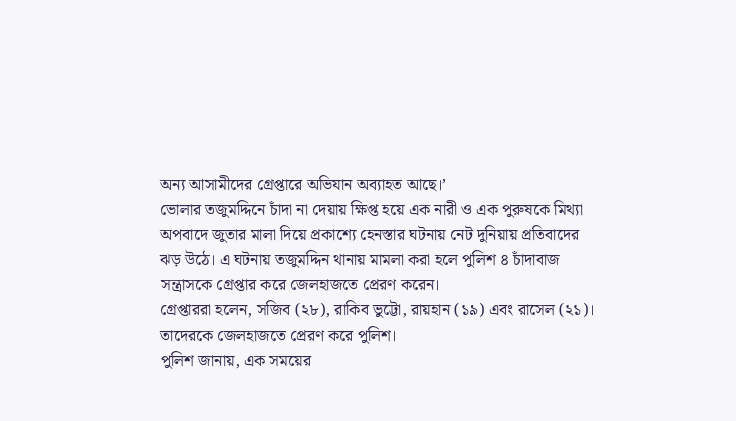অন্য আসামীদের গ্রেপ্তারে অভিযান অব্যাহত আছে।’
ভোলার তজুমদ্দিনে চাঁদা না দেয়ায় ক্ষিপ্ত হয়ে এক নারী ও এক পুরুষকে মিথ্যা অপবাদে জুতার মালা দিয়ে প্রকাশ্যে হেনস্তার ঘটনায় নেট দুনিয়ায় প্রতিবাদের ঝড় উঠে। এ ঘটনায় তজুমদ্দিন থানায় মামলা করা হলে পুলিশ ৪ চাঁদাবাজ সন্ত্রাসকে গ্রেপ্তার করে জেলহাজতে প্রেরণ করেন।
গ্রেপ্তাররা হলেন, সজিব (২৮), রাকিব ভুট্টো, রায়হান (১৯) এবং রাসেল (২১)। তাদেরকে জেলহাজতে প্রেরণ করে পুলিশ।
পুলিশ জানায়, এক সময়ের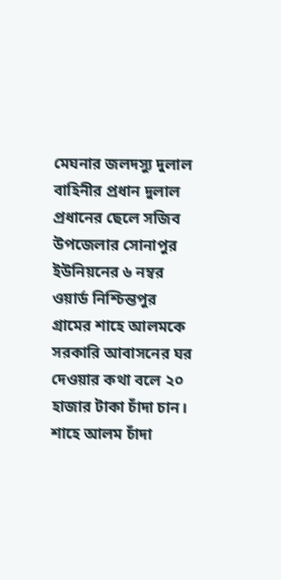মেঘনার জলদস্যু দুলাল বাহিনীর প্রধান দুলাল প্রধানের ছেলে সজিব উপজেলার সোনাপুর ইউনিয়নের ৬ নম্বর ওয়ার্ড নিশ্চিন্তপুর গ্রামের শাহে আলমকে সরকারি আবাসনের ঘর দেওয়ার কথা বলে ২০ হাজার টাকা চাঁদা চান। শাহে আলম চাঁদা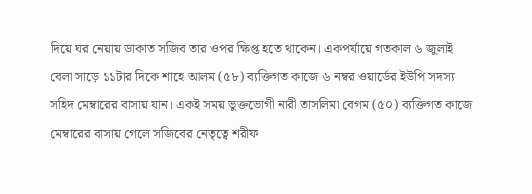দিয়ে ঘর নেয়ায় ডাকাত সজিব তার ওপর ক্ষিপ্ত হতে থাকেন। একপর্যায়ে গতকাল ৬ জুলাই বেলা সাড়ে ১১টার দিকে শাহে আলম (৫৮) ব্যক্তিগত কাজে ৬ নম্বর ওয়ার্ডের ইউপি সদস্য সহিদ মেম্বারের বাসায় যান। একই সময় ভুক্তভোগী নারী তাসলিমা বেগম (৫০) ব্যক্তিগত কাজে মেম্বারের বাসায় গেলে সজিবের নেতৃত্বে শরীফ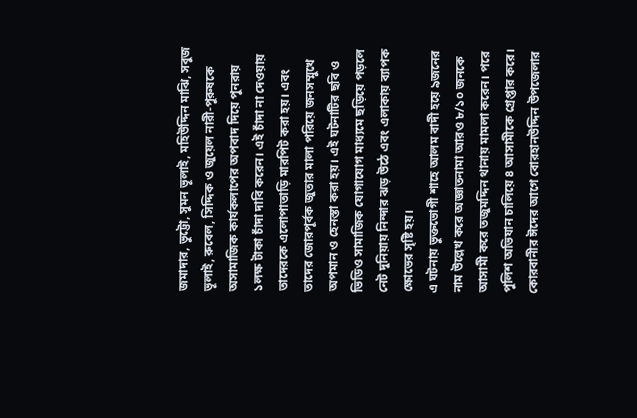জমাদার, ভুট্টো, সুমন ভূলাই, মহিউদ্দিন মাঝি, সবুজ ভূলাই, রুবেল, সিদ্দিক ও জুয়েল নারী-পুরুষকে অসামাজিক কার্যকলাপের অপবাদ দিয়ে পুনরায় ১লক্ষ টাকা চাঁদা দাবি করেন। এই চাঁদা না দেওয়ায় তাদেরকে এলোপাতাড়ি মারপিট করা হয়। এবং তাদের জোরপূর্বক জুতার মালা পরিয়ে জনসম্মুখে অপমান ও হেনস্তা করা হয়। এই ঘটনাটির ছবি ও ভিডিও সামাজিক যোগাযোগ মাধ্যমে ছড়িয়ে পড়লে নেট দুনিয়ায় নিন্দার ঝড় উঠে এবং এলাকায় ব্যাপক ক্ষোভের সৃষ্টি হয়।
এ ঘটনায় ভুক্তভোগী শাহে আলম বাদী হয়ে ৯জনের নাম উল্লেখ করে অজ্ঞাতনামা আরও ৮/১০ জনকে আসামী করে তজুমদ্দিন থানায় মামলা করেন। পরে পুলিশ অভিযান চালিয়ে ৪ আসামীকে গ্রেপ্তার করে।
কোরবানীর ঈদের আগে বোরহানউদ্দিন উপজেলার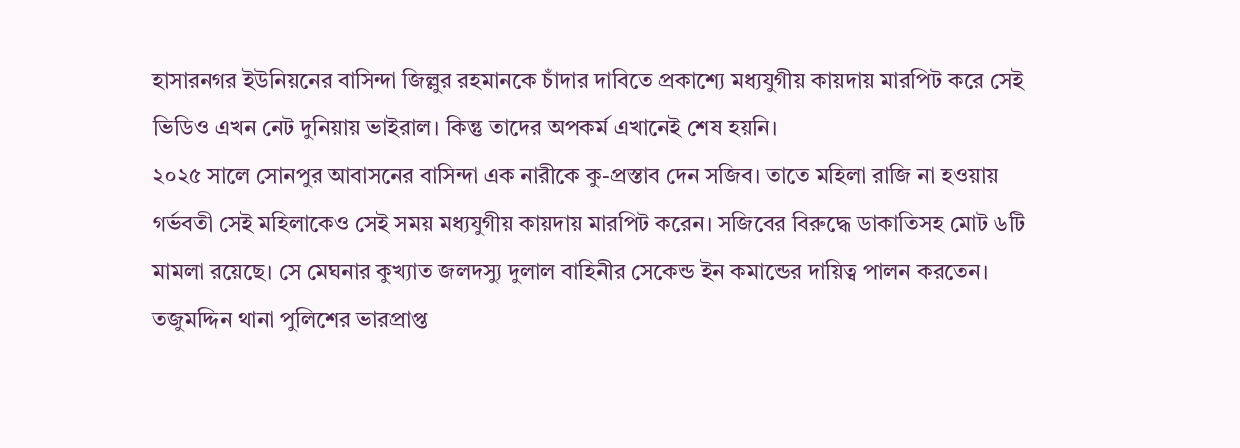হাসারনগর ইউনিয়নের বাসিন্দা জিল্লুর রহমানকে চাঁদার দাবিতে প্রকাশ্যে মধ্যযুগীয় কায়দায় মারপিট করে সেই ভিডিও এখন নেট দুনিয়ায় ভাইরাল। কিন্তু তাদের অপকর্ম এখানেই শেষ হয়নি।
২০২৫ সালে সোনপুর আবাসনের বাসিন্দা এক নারীকে কু-প্রস্তাব দেন সজিব। তাতে মহিলা রাজি না হওয়ায় গর্ভবতী সেই মহিলাকেও সেই সময় মধ্যযুগীয় কায়দায় মারপিট করেন। সজিবের বিরুদ্ধে ডাকাতিসহ মোট ৬টি মামলা রয়েছে। সে মেঘনার কুখ্যাত জলদস্যু দুলাল বাহিনীর সেকেন্ড ইন কমান্ডের দায়িত্ব পালন করতেন।
তজুমদ্দিন থানা পুলিশের ভারপ্রাপ্ত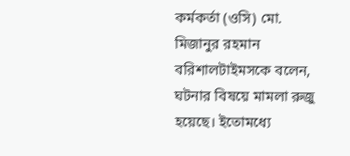কর্মকর্তা (ওসি) মো. মিজানুর রহমান বরিশালটাইমসকে বলেন, ঘটনার বিষয়ে মামলা রুজু হয়েছে। ইতোমধ্যে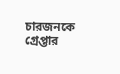চারজনকে গ্রেপ্তার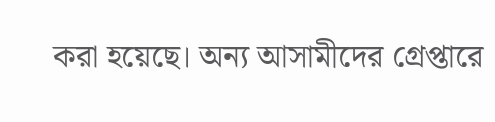করা হয়েছে। অন্য আসামীদের গ্রেপ্তারে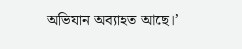অভিযান অব্যাহত আছে।’